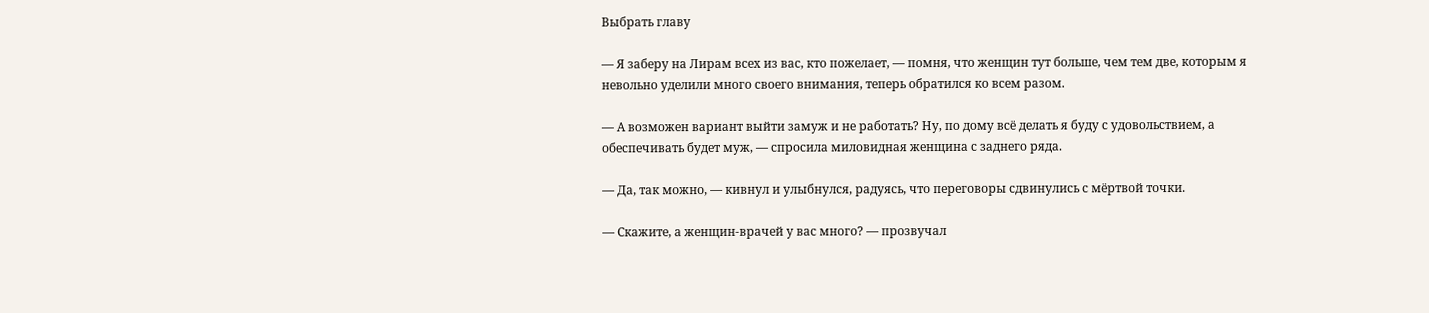Выбрать главу

— Я заберу на Лирам всех из вас, кто пожелает, — помня, что женщин тут больше, чем тем две, которым я невольно уделили много своего внимания, теперь обратился ко всем разом.

— А возможен вариант выйти замуж и не работать? Ну, по дому всё делать я буду с удовольствием, а обеспечивать будет муж, — спросила миловидная женщина с заднего ряда.

— Да, так можно, — кивнул и улыбнулся, радуясь, что переговоры сдвинулись с мёртвой точки.

— Скажите, а женщин-врачей у вас много? — прозвучал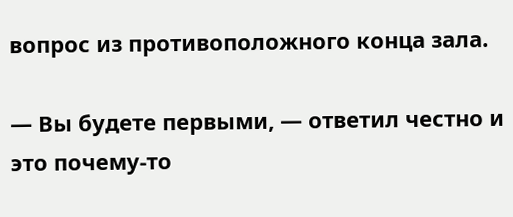вопрос из противоположного конца зала.

— Вы будете первыми, — ответил честно и это почему-то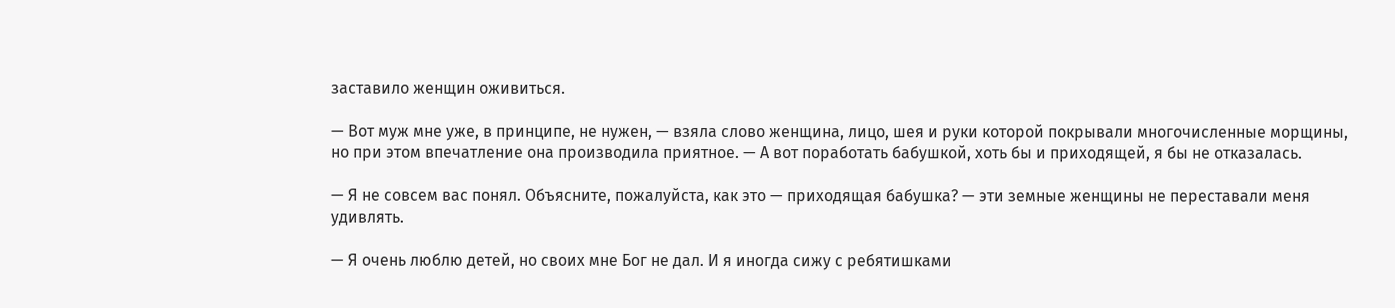заставило женщин оживиться.

— Вот муж мне уже, в принципе, не нужен, — взяла слово женщина, лицо, шея и руки которой покрывали многочисленные морщины, но при этом впечатление она производила приятное. — А вот поработать бабушкой, хоть бы и приходящей, я бы не отказалась.

— Я не совсем вас понял. Объясните, пожалуйста, как это — приходящая бабушка? — эти земные женщины не переставали меня удивлять.

— Я очень люблю детей, но своих мне Бог не дал. И я иногда сижу с ребятишками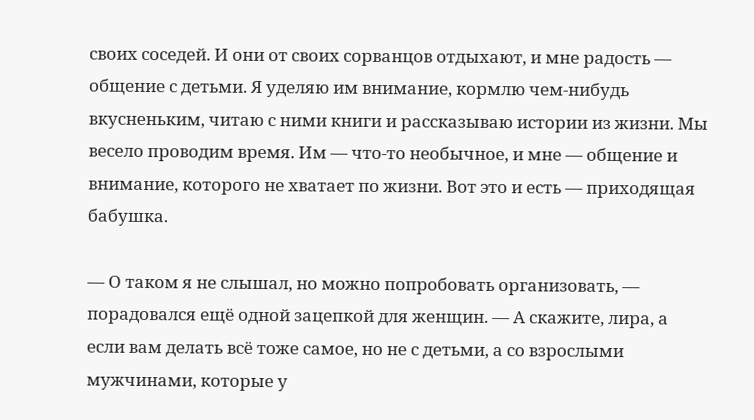своих соседей. И они от своих сорванцов отдыхают, и мне радость — общение с детьми. Я уделяю им внимание, кормлю чем-нибудь вкусненьким, читаю с ними книги и рассказываю истории из жизни. Мы весело проводим время. Им — что-то необычное, и мне — общение и внимание, которого не хватает по жизни. Вот это и есть — приходящая бабушка.

— О таком я не слышал, но можно попробовать организовать, — порадовался ещё одной зацепкой для женщин. — А скажите, лира, а если вам делать всё тоже самое, но не с детьми, а со взрослыми мужчинами, которые у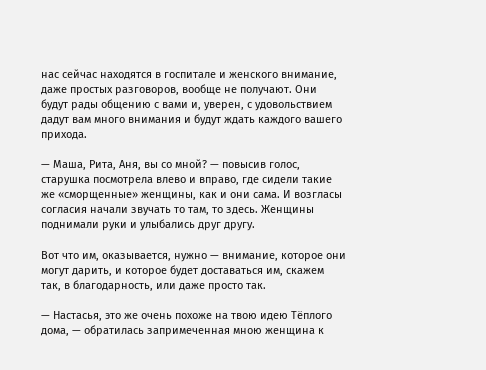нас сейчас находятся в госпитале и женского внимание, даже простых разговоров, вообще не получают. Они будут рады общению с вами и, уверен, с удовольствием дадут вам много внимания и будут ждать каждого вашего прихода.

— Маша, Рита, Аня, вы со мной? — повысив голос, старушка посмотрела влево и вправо, где сидели такие же «сморщенные» женщины, как и они сама. И возгласы согласия начали звучать то там, то здесь. Женщины поднимали руки и улыбались друг другу.

Вот что им, оказывается, нужно — внимание, которое они могут дарить, и которое будет доставаться им, скажем так, в благодарность, или даже просто так.

— Настасья, это же очень похоже на твою идею Тёплого дома, — обратилась запримеченная мною женщина к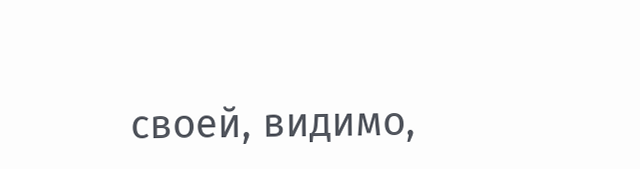своей, видимо,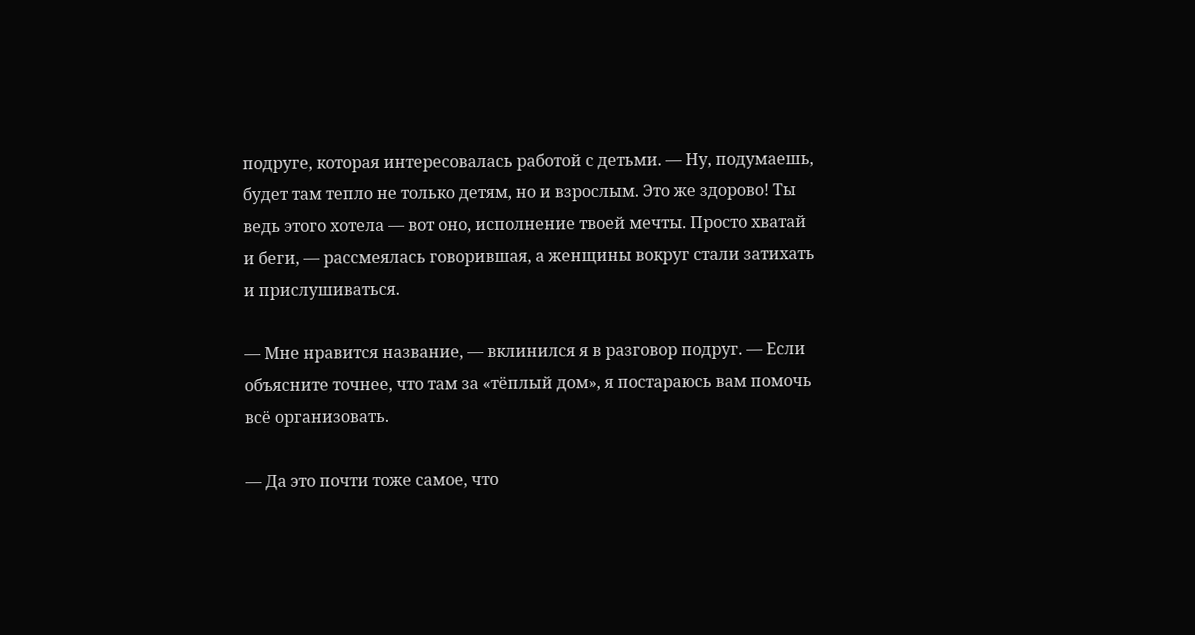подруге, которая интересовалась работой с детьми. — Ну, подумаешь, будет там тепло не только детям, но и взрослым. Это же здорово! Ты ведь этого хотела — вот оно, исполнение твоей мечты. Просто хватай и беги, — рассмеялась говорившая, а женщины вокруг стали затихать и прислушиваться.

— Мне нравится название, — вклинился я в разговор подруг. — Если объясните точнее, что там за «тёплый дом», я постараюсь вам помочь всё организовать.

— Да это почти тоже самое, что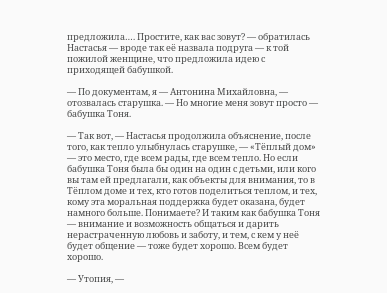предложила…. Простите, как вас зовут? — обратилась Настасья — вроде так её назвала подруга — к той пожилой женщине, что предложила идею с приходящей бабушкой.

— По документам, я — Антонина Михайловна, — отозвалась старушка. — Но многие меня зовут просто — бабушка Тоня.

— Так вот, — Настасья продолжила объяснение, после того, как тепло улыбнулась старушке, — «Тёплый дом» — это место, где всем рады, где всем тепло. Но если бабушка Тоня была бы один на один с детьми, или кого вы там ей предлагали, как объекты для внимания, то в Тёплом доме и тех, кто готов поделиться теплом, и тех, кому эта моральная поддержка будет оказана, будет намного больше. Понимаете? И таким как бабушка Тоня — внимание и возможность общаться и дарить нерастраченную любовь и заботу, и тем, с кем у неё будет общение — тоже будет хорошо. Всем будет хорошо.

— Утопия, —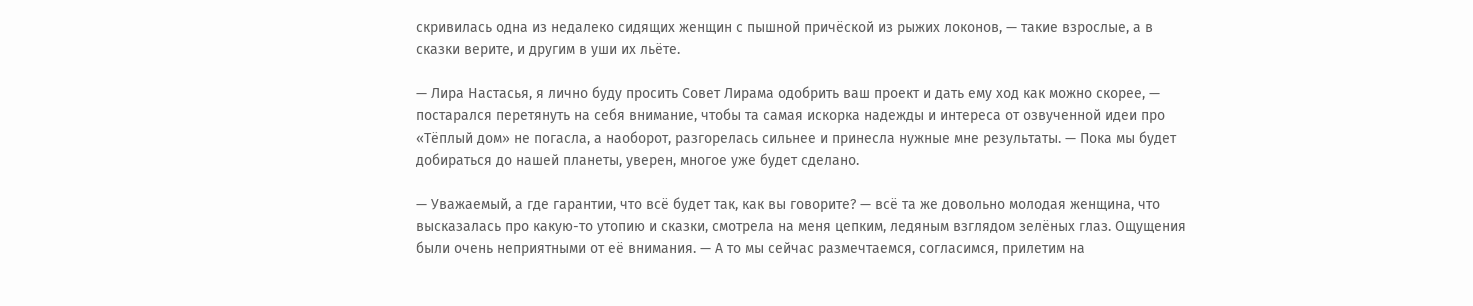скривилась одна из недалеко сидящих женщин с пышной причёской из рыжих локонов, — такие взрослые, а в сказки верите, и другим в уши их льёте.

— Лира Настасья, я лично буду просить Совет Лирама одобрить ваш проект и дать ему ход как можно скорее, — постарался перетянуть на себя внимание, чтобы та самая искорка надежды и интереса от озвученной идеи про «Тёплый дом» не погасла, а наоборот, разгорелась сильнее и принесла нужные мне результаты. — Пока мы будет добираться до нашей планеты, уверен, многое уже будет сделано.

— Уважаемый, а где гарантии, что всё будет так, как вы говорите? — всё та же довольно молодая женщина, что высказалась про какую-то утопию и сказки, смотрела на меня цепким, ледяным взглядом зелёных глаз. Ощущения были очень неприятными от её внимания. — А то мы сейчас размечтаемся, согласимся, прилетим на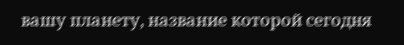вашу планету, название которой сегодня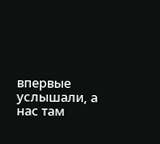впервые услышали, а нас там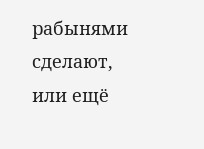рабынями сделают, или ещё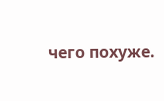чего похуже.